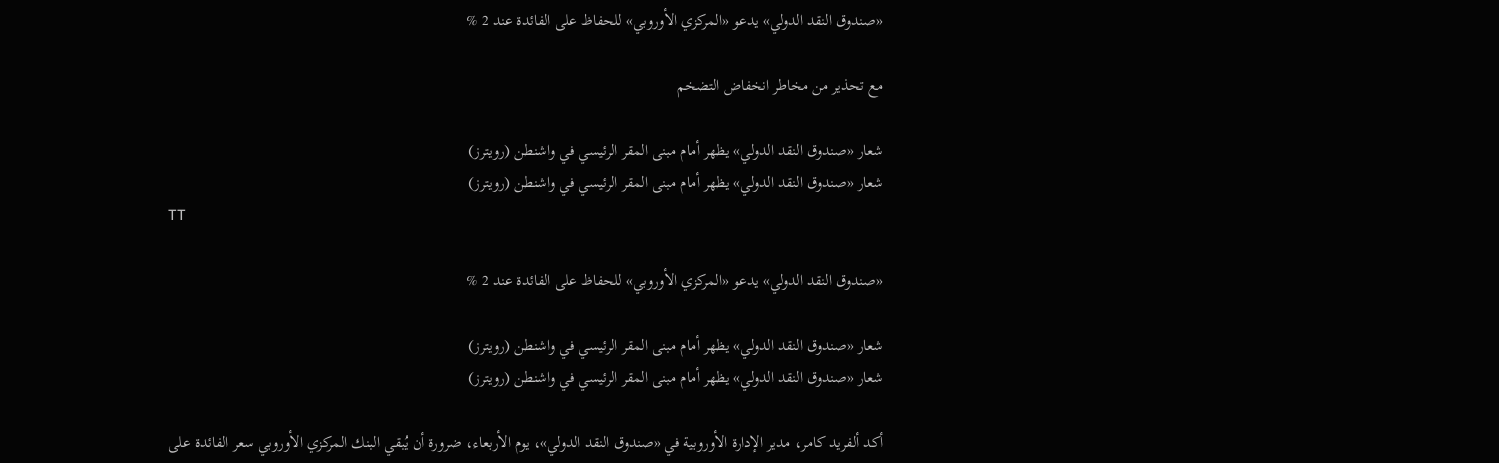«صندوق النقد الدولي» يدعو «المركزي الأوروبي» للحفاظ على الفائدة عند 2 %

مع تحذير من مخاطر انخفاض التضخم

شعار «صندوق النقد الدولي» يظهر أمام مبنى المقر الرئيسي في واشنطن (رويترز)
شعار «صندوق النقد الدولي» يظهر أمام مبنى المقر الرئيسي في واشنطن (رويترز)
TT

«صندوق النقد الدولي» يدعو «المركزي الأوروبي» للحفاظ على الفائدة عند 2 %

شعار «صندوق النقد الدولي» يظهر أمام مبنى المقر الرئيسي في واشنطن (رويترز)
شعار «صندوق النقد الدولي» يظهر أمام مبنى المقر الرئيسي في واشنطن (رويترز)

أكد ألفريد كامر، مدير الإدارة الأوروبية في «صندوق النقد الدولي»، يوم الأربعاء، ضرورة أن يُبقي البنك المركزي الأوروبي سعر الفائدة على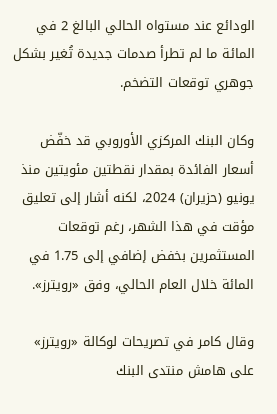الودائع عند مستواه الحالي البالغ 2 في المائة ما لم تطرأ صدمات جديدة تُغير بشكل جوهري توقعات التضخم.

وكان البنك المركزي الأوروبي قد خفّض أسعار الفائدة بمقدار نقطتين مئويتين منذ يونيو (حزيران) 2024، لكنه أشار إلى تعليق مؤقت في هذا الشهر، رغم توقعات المستثمرين بخفض إضافي إلى 1.75 في المائة خلال العام الحالي، وفق «رويترز».

وقال كامر في تصريحات لوكالة «رويترز» على هامش منتدى البنك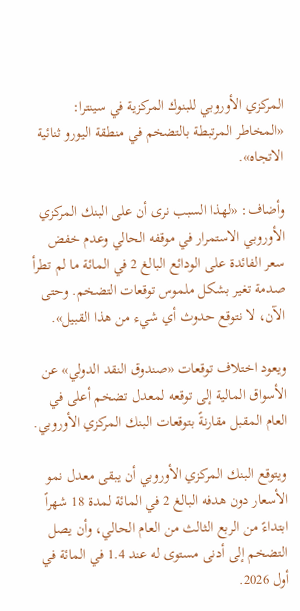المركزي الأوروبي للبنوك المركزية في سينترا: «المخاطر المرتبطة بالتضخم في منطقة اليورو ثنائية الاتجاه».

وأضاف: «لهذا السبب نرى أن على البنك المركزي الأوروبي الاستمرار في موقفه الحالي وعدم خفض سعر الفائدة على الودائع البالغ 2 في المائة ما لم تطرأ صدمة تغير بشكل ملموس توقعات التضخم. وحتى الآن، لا نتوقع حدوث أي شيء من هذا القبيل».

ويعود اختلاف توقعات «صندوق النقد الدولي» عن الأسواق المالية إلى توقعه لمعدل تضخم أعلى في العام المقبل مقارنةً بتوقعات البنك المركزي الأوروبي.

ويتوقع البنك المركزي الأوروبي أن يبقى معدل نمو الأسعار دون هدفه البالغ 2 في المائة لمدة 18 شهراً ابتداءً من الربع الثالث من العام الحالي، وأن يصل التضخم إلى أدنى مستوى له عند 1.4 في المائة في أول 2026.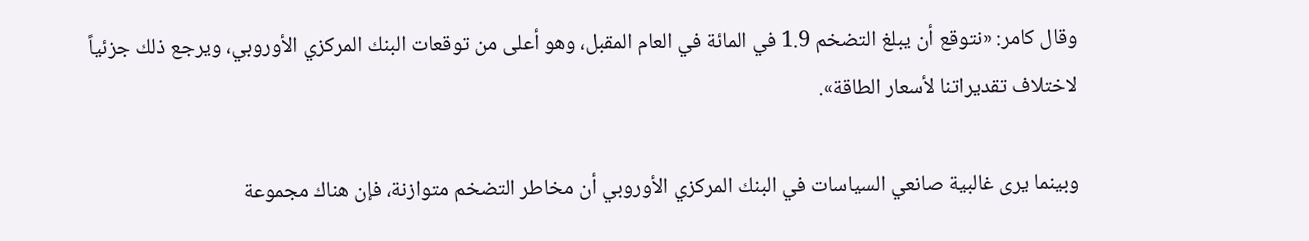وقال كامر: «نتوقع أن يبلغ التضخم 1.9 في المائة في العام المقبل، وهو أعلى من توقعات البنك المركزي الأوروبي، ويرجع ذلك جزئياً لاختلاف تقديراتنا لأسعار الطاقة».

وبينما يرى غالبية صانعي السياسات في البنك المركزي الأوروبي أن مخاطر التضخم متوازنة، فإن هناك مجموعة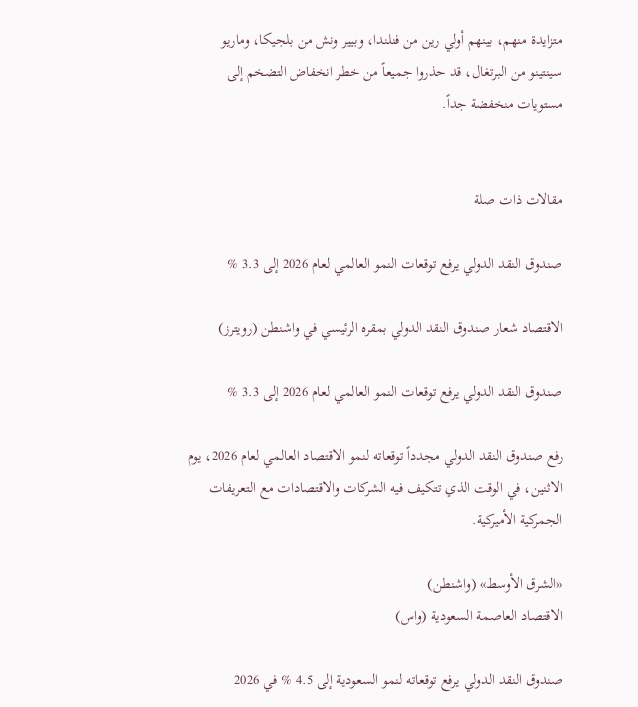متزايدة منهم، بينهم أولي رين من فنلندا، وبيير ونش من بلجيكا، وماريو سينتينو من البرتغال، قد حذروا جميعاً من خطر انخفاض التضخم إلى مستويات منخفضة جداً.


مقالات ذات صلة

صندوق النقد الدولي يرفع توقعات النمو العالمي لعام 2026 إلى 3.3 %

الاقتصاد شعار صندوق النقد الدولي بمقره الرئيسي في واشنطن (رويترز)

صندوق النقد الدولي يرفع توقعات النمو العالمي لعام 2026 إلى 3.3 %

رفع صندوق النقد الدولي مجدداً توقعاته لنمو الاقتصاد العالمي لعام 2026، يوم الاثنين، في الوقت الذي تتكيف فيه الشركات والاقتصادات مع التعريفات الجمركية الأميركية.

«الشرق الأوسط» (واشنطن)
الاقتصاد العاصمة السعودية (واس)

صندوق النقد الدولي يرفع توقعاته لنمو السعودية إلى 4.5 % في 2026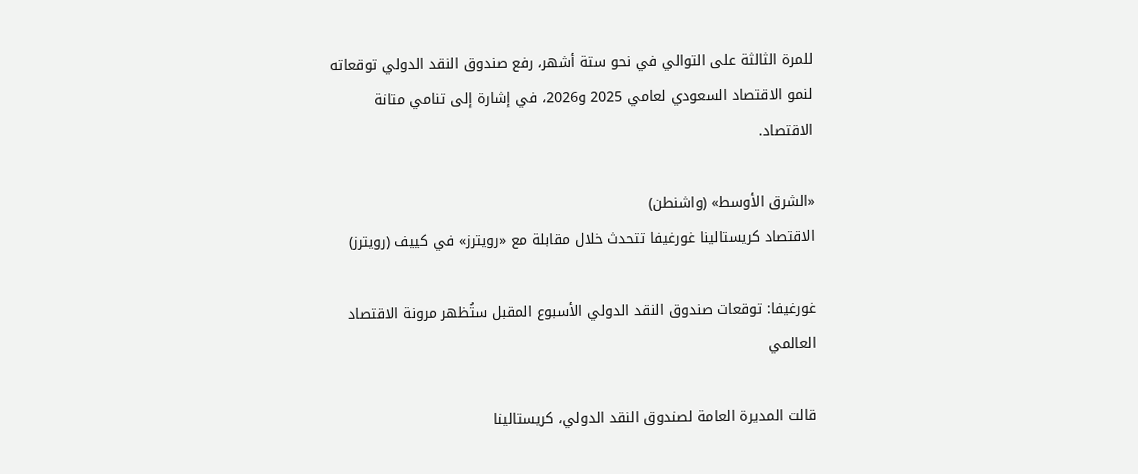للمرة الثالثة على التوالي في نحو ستة أشهر، رفع صندوق النقد الدولي توقعاته لنمو الاقتصاد السعودي لعامي 2025 و2026، في إشارة إلى تنامي متانة الاقتصاد.

«الشرق الأوسط» (واشنطن)
الاقتصاد كريستالينا غورغيفا تتحدث خلال مقابلة مع «رويترز» في كييف (رويترز)

غورغيفا: توقعات صندوق النقد الدولي الأسبوع المقبل ستُظهر مرونة الاقتصاد العالمي

قالت المديرة العامة لصندوق النقد الدولي، كريستالينا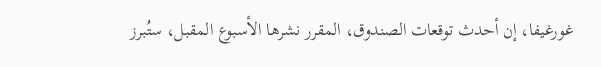غورغيفا، إن أحدث توقعات الصندوق، المقرر نشرها الأسبوع المقبل، ستُبرز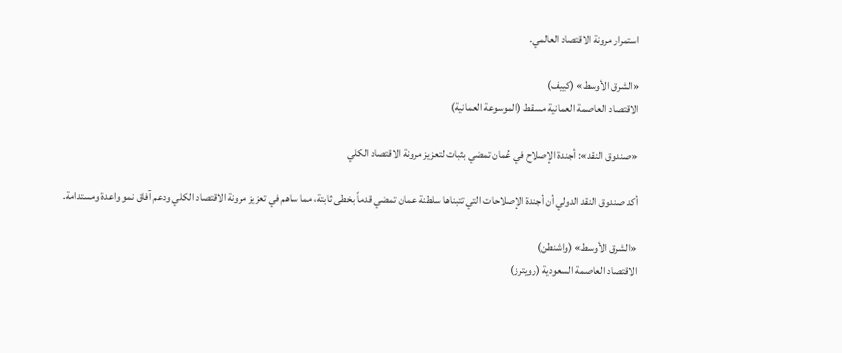استمرار مرونة الاقتصاد العالمي.

«الشرق الأوسط» (كييف)
الاقتصاد العاصمة العمانية مسقط (الموسوعة العمانية)

«صندوق النقد»: أجندة الإصلاح في عُمان تمضي بثبات لتعزيز مرونة الاقتصاد الكلي

أكد صندوق النقد الدولي أن أجندة الإصلاحات التي تتبناها سلطنة عمان تمضي قدماً بخطى ثابتة، مما ساهم في تعزيز مرونة الاقتصاد الكلي ودعم آفاق نمو واعدة ومستدامة.

«الشرق الأوسط» (واشنطن)
الاقتصاد العاصمة السعودية (رويترز)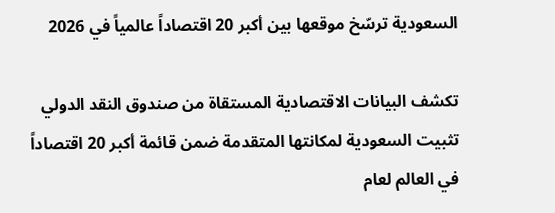السعودية ترسّخ موقعها بين أكبر 20 اقتصاداً عالمياً في 2026

تكشف البيانات الاقتصادية المستقاة من صندوق النقد الدولي تثبيت السعودية لمكانتها المتقدمة ضمن قائمة أكبر 20 اقتصاداً في العالم لعام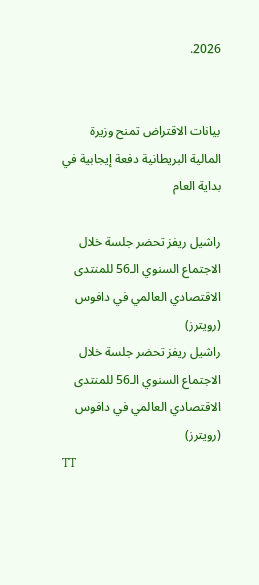2026.


بيانات الاقتراض تمنح وزيرة المالية البريطانية دفعة إيجابية في بداية العام

راشيل ريفز تحضر جلسة خلال الاجتماع السنوي الـ56 للمنتدى الاقتصادي العالمي في دافوس (رويترز)
راشيل ريفز تحضر جلسة خلال الاجتماع السنوي الـ56 للمنتدى الاقتصادي العالمي في دافوس (رويترز)
TT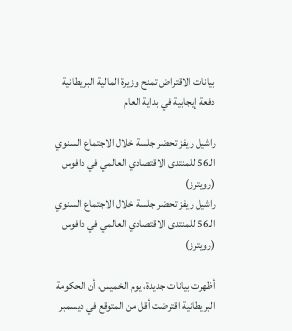بيانات الاقتراض تمنح وزيرة المالية البريطانية دفعة إيجابية في بداية العام

راشيل ريفز تحضر جلسة خلال الاجتماع السنوي الـ56 للمنتدى الاقتصادي العالمي في دافوس (رويترز)
راشيل ريفز تحضر جلسة خلال الاجتماع السنوي الـ56 للمنتدى الاقتصادي العالمي في دافوس (رويترز)

أظهرت بيانات جديدة، يوم الخميس، أن الحكومة البريطانية اقترضت أقل من المتوقع في ديسمبر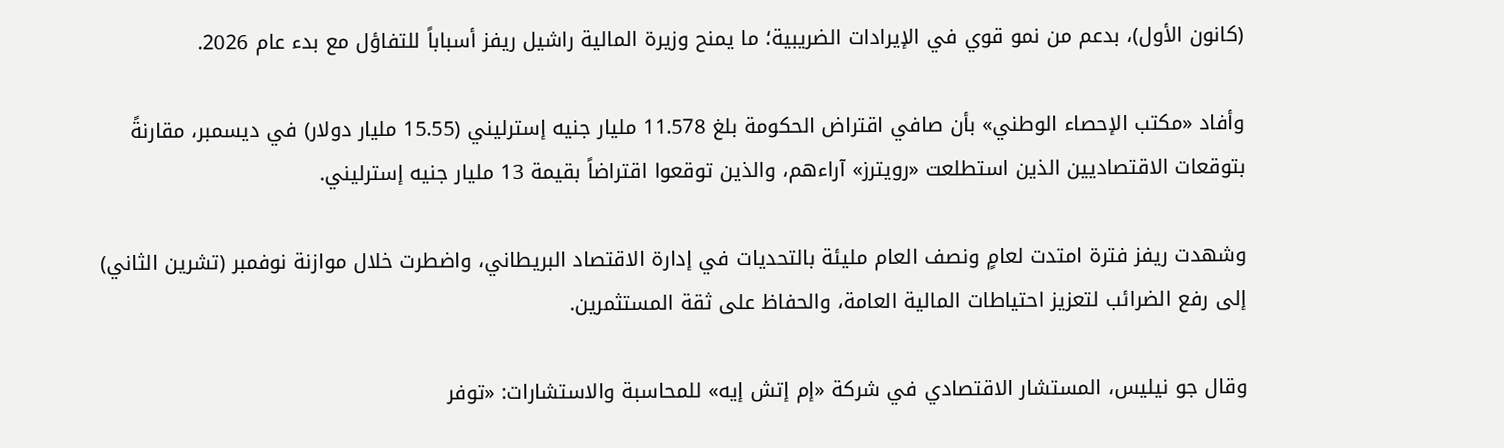(كانون الأول)، بدعم من نمو قوي في الإيرادات الضريبية؛ ما يمنح وزيرة المالية راشيل ريفز أسباباً للتفاؤل مع بدء عام 2026.

وأفاد «مكتب الإحصاء الوطني» بأن صافي اقتراض الحكومة بلغ 11.578 مليار جنيه إسترليني (15.55 مليار دولار) في ديسمبر، مقارنةً بتوقعات الاقتصاديين الذين استطلعت «رويترز» آراءهم، والذين توقعوا اقتراضاً بقيمة 13 مليار جنيه إسترليني.

وشهدت ريفز فترة امتدت لعامٍ ونصف العام مليئة بالتحديات في إدارة الاقتصاد البريطاني، واضطرت خلال موازنة نوفمبر (تشرين الثاني) إلى رفع الضرائب لتعزيز احتياطات المالية العامة، والحفاظ على ثقة المستثمرين.

وقال جو نيليس، المستشار الاقتصادي في شركة «إم إتش إيه» للمحاسبة والاستشارات: «توفر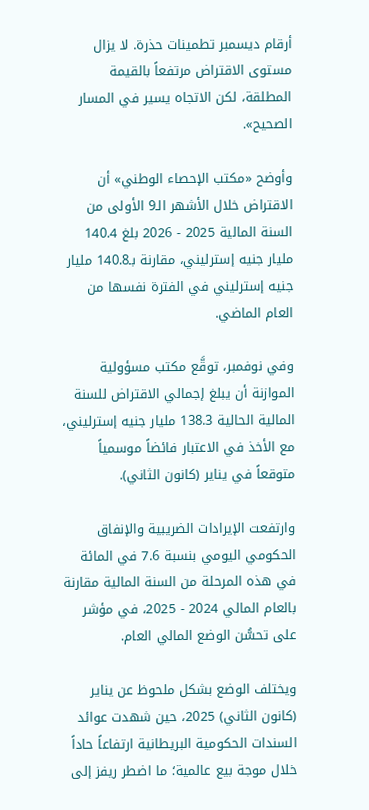أرقام ديسمبر تطمينات حذرة. لا يزال مستوى الاقتراض مرتفعاً بالقيمة المطلقة، لكن الاتجاه يسير في المسار الصحيح».

وأوضح «مكتب الإحصاء الوطني» أن الاقتراض خلال الأشهر الـ9 الأولى من السنة المالية 2025 - 2026 بلغ 140.4 مليار جنيه إسترليني، مقارنة بـ140.8 مليار جنيه إسترليني في الفترة نفسها من العام الماضي.

وفي نوفمبر، توقَّع مكتب مسؤولية الموازنة أن يبلغ إجمالي الاقتراض للسنة المالية الحالية 138.3 مليار جنيه إسترليني، مع الأخذ في الاعتبار فائضاً موسمياً متوقعاً في يناير (كانون الثاني).

وارتفعت الإيرادات الضريبية والإنفاق الحكومي اليومي بنسبة 7.6 في المائة في هذه المرحلة من السنة المالية مقارنة بالعام المالي 2024 - 2025، في مؤشر على تحسُّن الوضع المالي العام.

ويختلف الوضع بشكل ملحوظ عن يناير (كانون الثاني) 2025، حين شهدت عوائد السندات الحكومية البريطانية ارتفاعاً حاداً خلال موجة بيع عالمية؛ ما اضطر ريفز إلى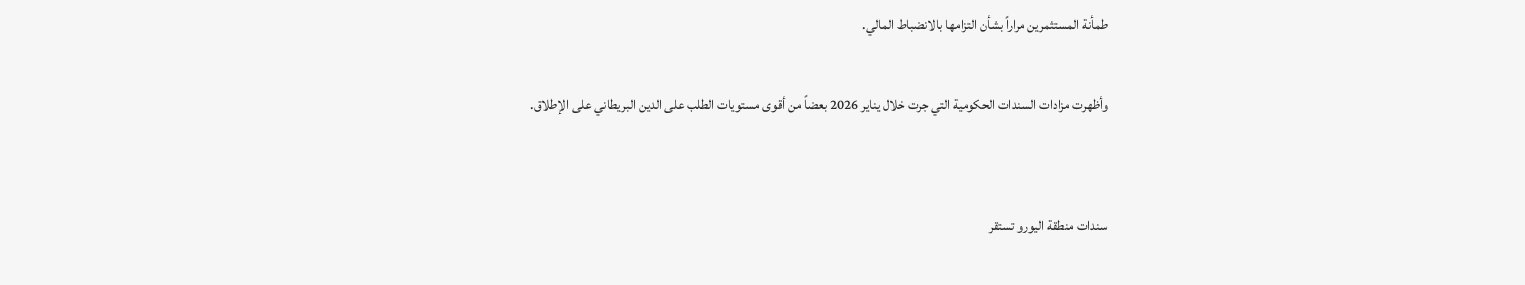طمأنة المستثمرين مراراً بشأن التزامها بالانضباط المالي.

وأظهرت مزادات السندات الحكومية التي جرت خلال يناير 2026 بعضاً من أقوى مستويات الطلب على الدين البريطاني على الإطلاق.


سندات منطقة اليورو تستقر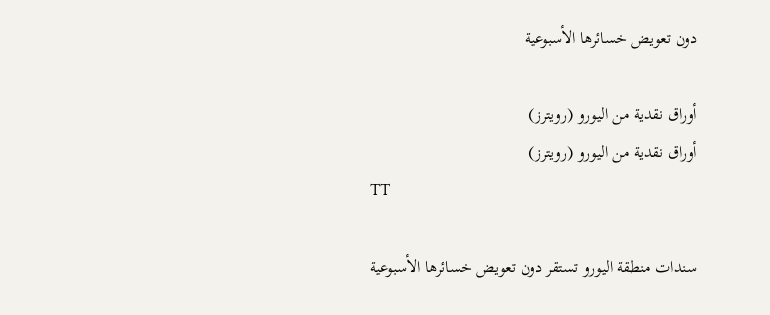دون تعويض خسائرها الأسبوعية

أوراق نقدية من اليورو (رويترز)
أوراق نقدية من اليورو (رويترز)
TT

سندات منطقة اليورو تستقر دون تعويض خسائرها الأسبوعية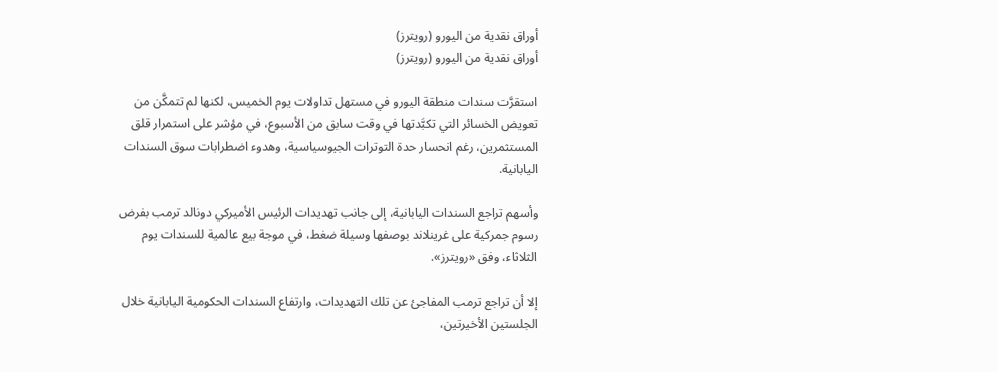أوراق نقدية من اليورو (رويترز)
أوراق نقدية من اليورو (رويترز)

استقرَّت سندات منطقة اليورو في مستهل تداولات يوم الخميس، لكنها لم تتمكَّن من تعويض الخسائر التي تكبَّدتها في وقت سابق من الأسبوع، في مؤشر على استمرار قلق المستثمرين، رغم انحسار حدة التوترات الجيوسياسية، وهدوء اضطرابات سوق السندات اليابانية.

وأسهم تراجع السندات اليابانية، إلى جانب تهديدات الرئيس الأميركي دونالد ترمب بفرض رسوم جمركية على غرينلاند بوصفها وسيلة ضغط، في موجة بيع عالمية للسندات يوم الثلاثاء، وفق «رويترز».

إلا أن تراجع ترمب المفاجئ عن تلك التهديدات، وارتفاع السندات الحكومية اليابانية خلال الجلستين الأخيرتين،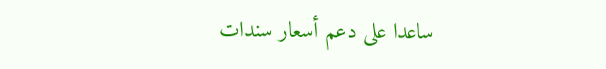ساعدا على دعم أسعار سندات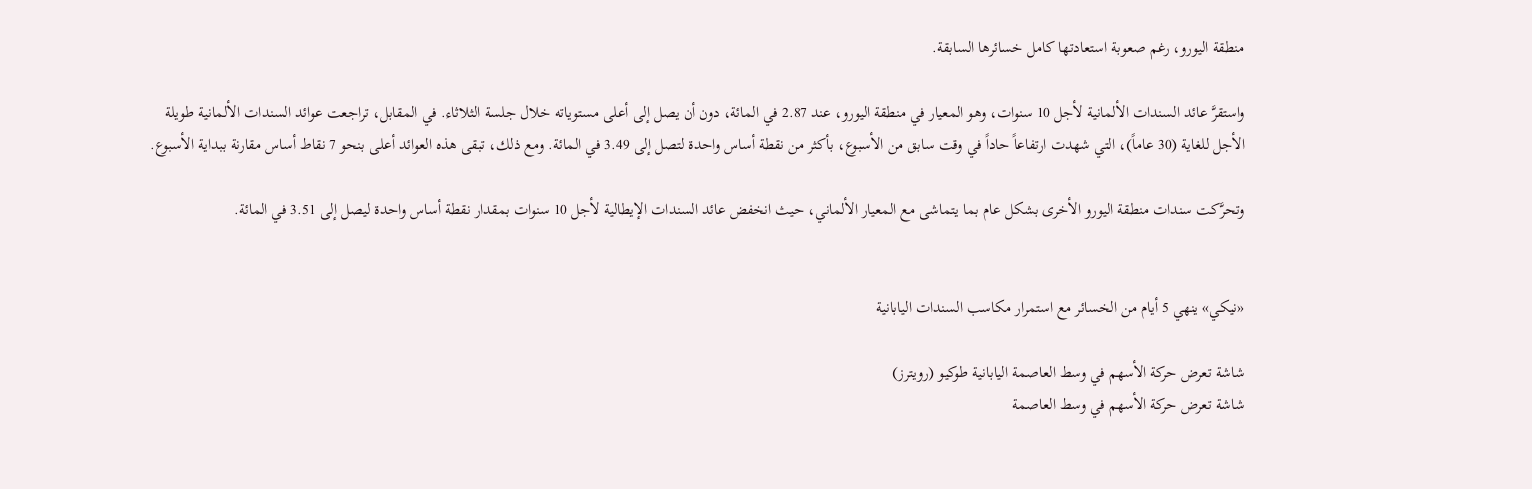منطقة اليورو، رغم صعوبة استعادتها كامل خسائرها السابقة.

واستقرَّ عائد السندات الألمانية لأجل 10 سنوات، وهو المعيار في منطقة اليورو، عند 2.87 في المائة، دون أن يصل إلى أعلى مستوياته خلال جلسة الثلاثاء. في المقابل، تراجعت عوائد السندات الألمانية طويلة الأجل للغاية (30 عاماً)، التي شهدت ارتفاعاً حاداً في وقت سابق من الأسبوع، بأكثر من نقطة أساس واحدة لتصل إلى 3.49 في المائة. ومع ذلك، تبقى هذه العوائد أعلى بنحو 7 نقاط أساس مقارنة ببداية الأسبوع.

وتحرَّكت سندات منطقة اليورو الأخرى بشكل عام بما يتماشى مع المعيار الألماني، حيث انخفض عائد السندات الإيطالية لأجل 10 سنوات بمقدار نقطة أساس واحدة ليصل إلى 3.51 في المائة.


«نيكي» ينهي 5 أيام من الخسائر مع استمرار مكاسب السندات اليابانية

شاشة تعرض حركة الأسهم في وسط العاصمة اليابانية طوكيو (رويترز)
شاشة تعرض حركة الأسهم في وسط العاصمة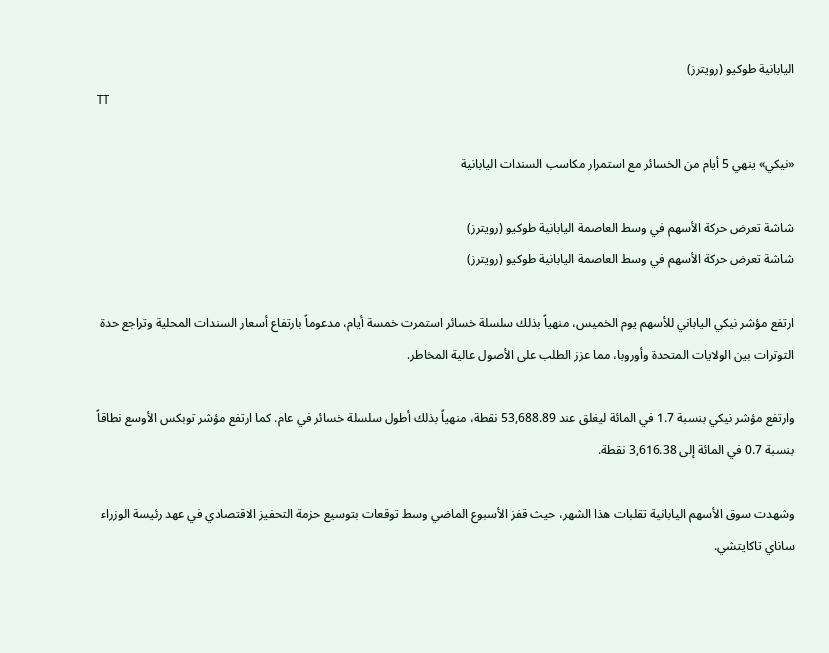اليابانية طوكيو (رويترز)
TT

«نيكي» ينهي 5 أيام من الخسائر مع استمرار مكاسب السندات اليابانية

شاشة تعرض حركة الأسهم في وسط العاصمة اليابانية طوكيو (رويترز)
شاشة تعرض حركة الأسهم في وسط العاصمة اليابانية طوكيو (رويترز)

ارتفع مؤشر نيكي الياباني للأسهم يوم الخميس، منهياً بذلك سلسلة خسائر استمرت خمسة أيام، مدعوماً بارتفاع أسعار السندات المحلية وتراجع حدة التوترات بين الولايات المتحدة وأوروبا، مما عزز الطلب على الأصول عالية المخاطر.

وارتفع مؤشر نيكي بنسبة 1.7 في المائة ليغلق عند 53,688.89 نقطة، منهياً بذلك أطول سلسلة خسائر في عام. كما ارتفع مؤشر توبكس الأوسع نطاقاً بنسبة 0.7 في المائة إلى 3,616.38 نقطة.

وشهدت سوق الأسهم اليابانية تقلبات هذا الشهر، حيث قفز الأسبوع الماضي وسط توقعات بتوسيع حزمة التحفيز الاقتصادي في عهد رئيسة الوزراء ساناي تاكايتشي.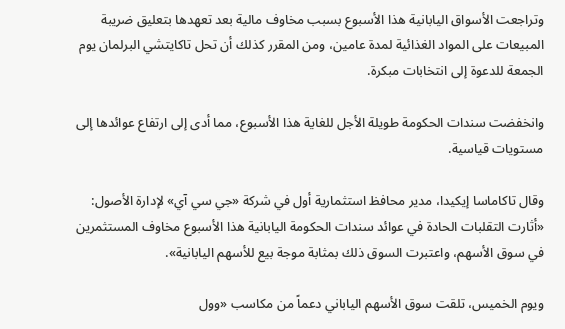وتراجعت الأسواق اليابانية هذا الأسبوع بسبب مخاوف مالية بعد تعهدها بتعليق ضريبة المبيعات على المواد الغذائية لمدة عامين، ومن المقرر كذلك أن تحل تاكايتشي البرلمان يوم الجمعة للدعوة إلى انتخابات مبكرة.

وانخفضت سندات الحكومة طويلة الأجل للغاية هذا الأسبوع، مما أدى إلى ارتفاع عوائدها إلى مستويات قياسية.

وقال تاكاماسا إيكيدا، مدير محافظ استثمارية أول في شركة «جي سي آي» لإدارة الأصول: «أثارت التقلبات الحادة في عوائد سندات الحكومة اليابانية هذا الأسبوع مخاوف المستثمرين في سوق الأسهم، واعتبرت السوق ذلك بمثابة موجة بيع للأسهم اليابانية».

ويوم الخميس، تلقت سوق الأسهم الياباني دعماً من مكاسب «وول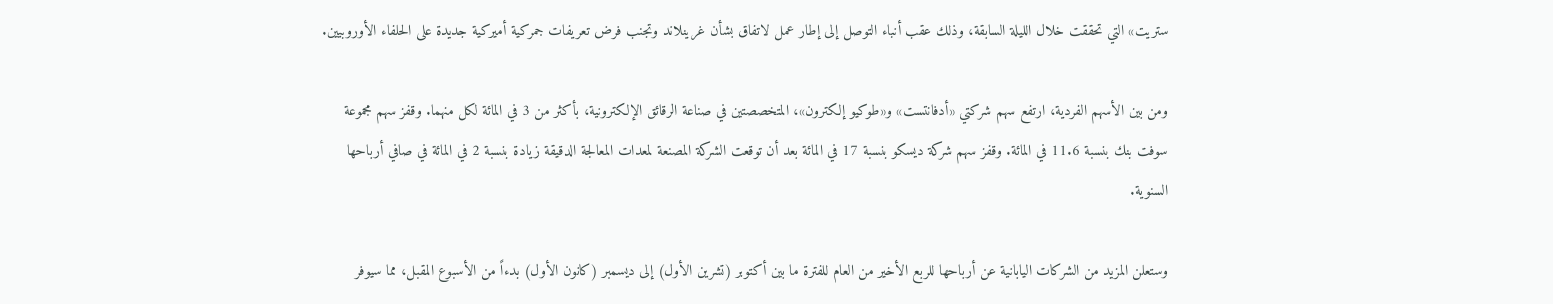ستريت» التي تحققت خلال الليلة السابقة، وذلك عقب أنباء التوصل إلى إطار عمل لاتفاق بشأن غرينلاند وتجنب فرض تعريفات جمركية أميركية جديدة على الحلفاء الأوروبيين.

ومن بين الأسهم الفردية، ارتفع سهم شركتي «أدفانتست» و«طوكيو إلكترون»، المتخصصتين في صناعة الرقائق الإلكترونية، بأكثر من 3 في المائة لكل منهما. وقفز سهم مجموعة سوفت بنك بنسبة 11.6 في المائة. وقفز سهم شركة ديسكو بنسبة 17 في المائة بعد أن توقعت الشركة المصنعة لمعدات المعالجة الدقيقة زيادة بنسبة 2 في المائة في صافي أرباحها السنوية.

وستعلن المزيد من الشركات اليابانية عن أرباحها للربع الأخير من العام للفترة ما بين أكتوبر (تشرين الأول) إلى ديسمبر (كانون الأول) بدءاً من الأسبوع المقبل، مما سيوفر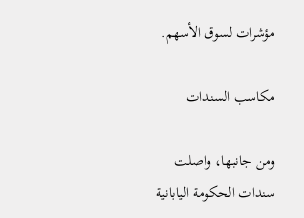مؤشرات لسوق الأسهم.

مكاسب السندات

ومن جانبها، واصلت سندات الحكومة اليابانية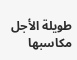طويلة الأجل مكاسبها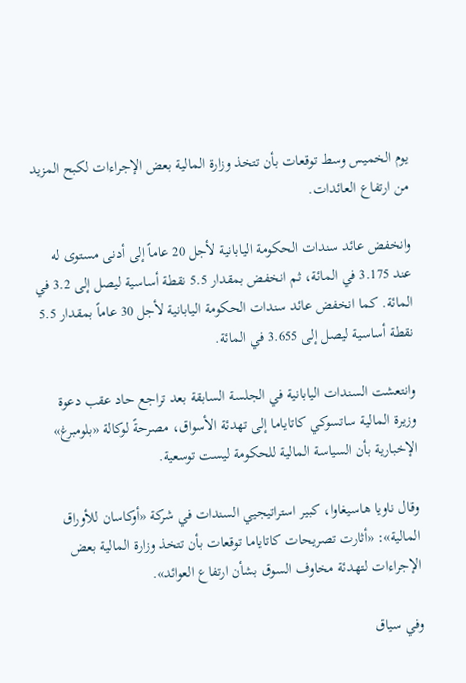يوم الخميس وسط توقعات بأن تتخذ وزارة المالية بعض الإجراءات لكبح المزيد من ارتفاع العائدات.

وانخفض عائد سندات الحكومة اليابانية لأجل 20 عاماً إلى أدنى مستوى له عند 3.175 في المائة، ثم انخفض بمقدار 5.5 نقطة أساسية ليصل إلى 3.2 في المائة. كما انخفض عائد سندات الحكومة اليابانية لأجل 30 عاماً بمقدار 5.5 نقطة أساسية ليصل إلى 3.655 في المائة.

وانتعشت السندات اليابانية في الجلسة السابقة بعد تراجع حاد عقب دعوة وزيرة المالية ساتسوكي كاتاياما إلى تهدئة الأسواق، مصرحةً لوكالة «بلومبرغ» الإخبارية بأن السياسة المالية للحكومة ليست توسعية.

وقال ناويا هاسيغاوا، كبير استراتيجيي السندات في شركة «أوكاسان للأوراق المالية»: «أثارت تصريحات كاتاياما توقعات بأن تتخذ وزارة المالية بعض الإجراءات لتهدئة مخاوف السوق بشأن ارتفاع العوائد».

وفي سياق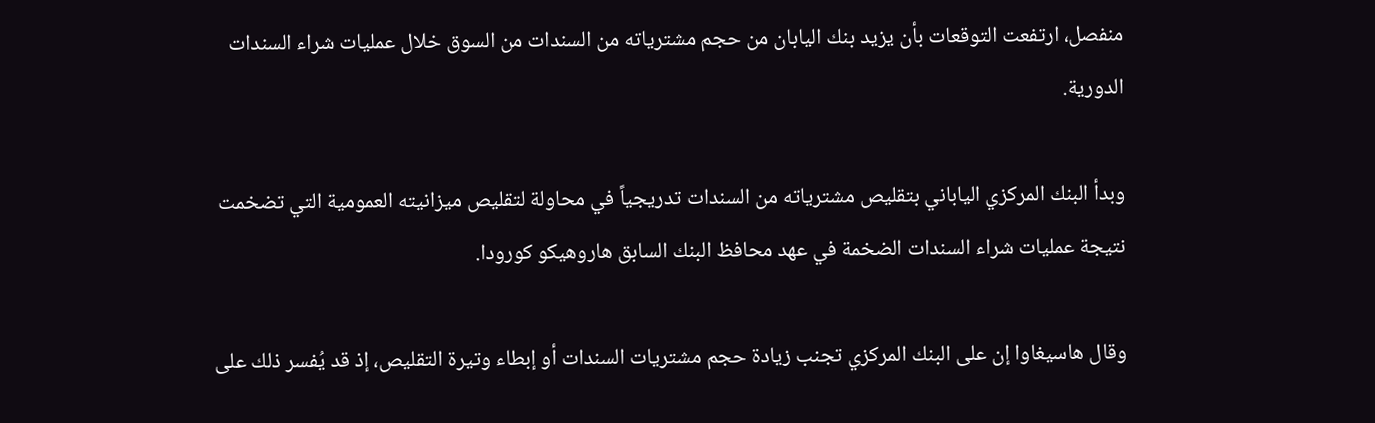منفصل، ارتفعت التوقعات بأن يزيد بنك اليابان من حجم مشترياته من السندات من السوق خلال عمليات شراء السندات الدورية.

وبدأ البنك المركزي الياباني بتقليص مشترياته من السندات تدريجياً في محاولة لتقليص ميزانيته العمومية التي تضخمت نتيجة عمليات شراء السندات الضخمة في عهد محافظ البنك السابق هاروهيكو كورودا.

وقال هاسيغاوا إن على البنك المركزي تجنب زيادة حجم مشتريات السندات أو إبطاء وتيرة التقليص، إذ قد يُفسر ذلك على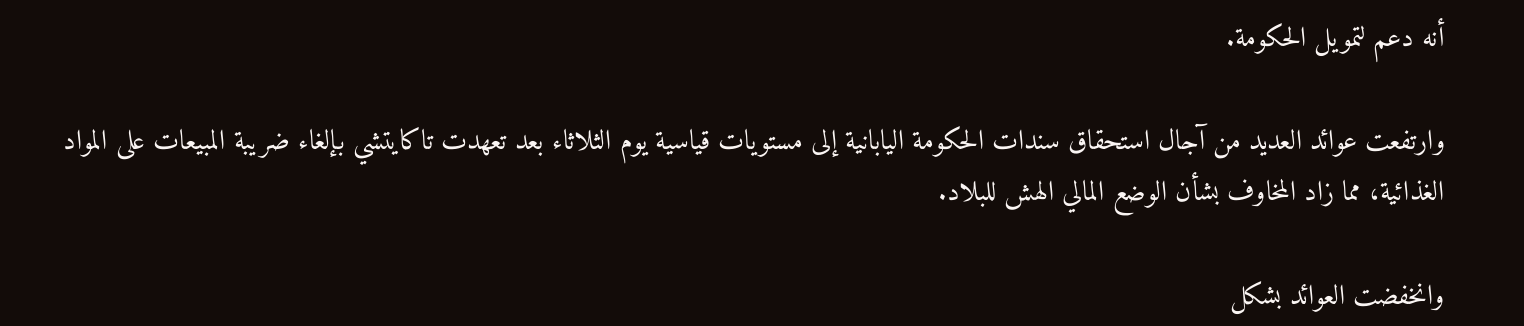أنه دعم لتمويل الحكومة.

وارتفعت عوائد العديد من آجال استحقاق سندات الحكومة اليابانية إلى مستويات قياسية يوم الثلاثاء بعد تعهدت تاكايتشي بإلغاء ضريبة المبيعات على المواد الغذائية، مما زاد المخاوف بشأن الوضع المالي الهش للبلاد.

وانخفضت العوائد بشكل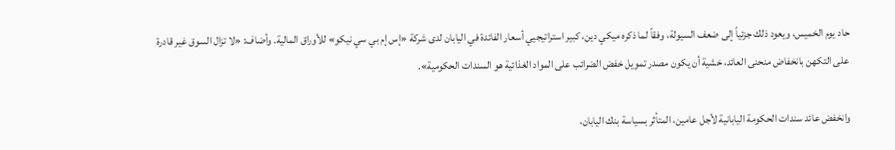حاد يوم الخميس، ويعود ذلك جزئياً إلى ضعف السيولة، وفقاً لما ذكره ميكي دين، كبير استراتيجيي أسعار الفائدة في اليابان لدى شركة «إس إم بي سي نيكو» للأوراق المالية. وأضاف: «لا تزال السوق غير قادرة على التكهن بانخفاض منحنى العائد، خشية أن يكون مصدر تمويل خفض الضرائب على المواد الغذائية هو السندات الحكومية».

وانخفض عائد سندات الحكومة اليابانية لأجل عامين، المتأثر بسياسة بنك اليابان،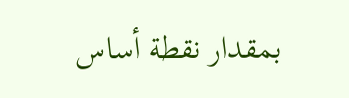بمقدار نقطة أساس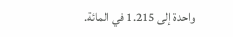واحدة إلى 1.215 في المائة.